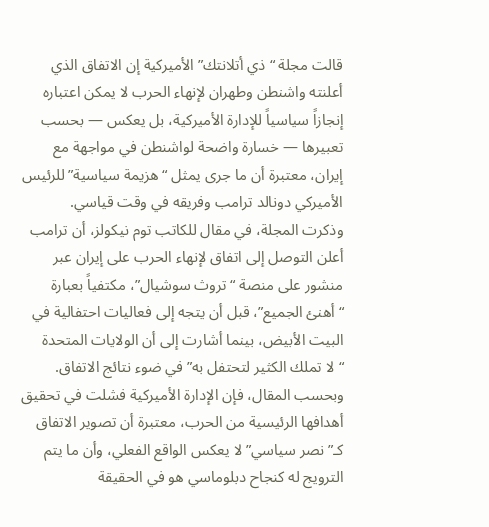قالت مجلة “ذي أتلانتك” الأميركية إن الاتفاق الذي أعلنته واشنطن وطهران لإنهاء الحرب لا يمكن اعتباره إنجازاً سياسياً للإدارة الأميركية، بل يعكس — بحسب تعبيرها — خسارة واضحة لواشنطن في مواجهة مع إيران، معتبرة أن ما جرى يمثل “هزيمة سياسية” للرئيس الأميركي دونالد ترامب وفريقه في وقت قياسي.
وذكرت المجلة، في مقال للكاتب توم نيكولز، أن ترامب أعلن التوصل إلى اتفاق لإنهاء الحرب على إيران عبر منشور على منصة “تروث سوشيال”، مكتفياً بعبارة “أهنئ الجميع”، قبل أن يتجه إلى فعاليات احتفالية في البيت الأبيض، بينما أشارت إلى أن الولايات المتحدة “لا تملك الكثير لتحتفل به” في ضوء نتائج الاتفاق.
وبحسب المقال، فإن الإدارة الأميركية فشلت في تحقيق أهدافها الرئيسية من الحرب، معتبرة أن تصوير الاتفاق كـ”نصر سياسي” لا يعكس الواقع الفعلي، وأن ما يتم الترويج له كنجاح دبلوماسي هو في الحقيقة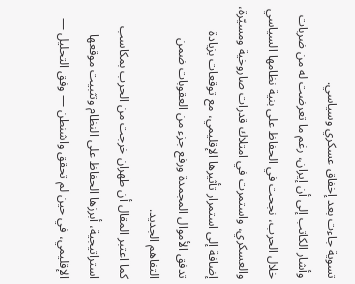تسوية جاءت بعد إخفاق عسكري وسياسي.
وأشار الكاتب إلى أن إيران، رغم ما تعرضت له من ضربات خلال الحرب، نجحت في الحفاظ على بنية نظامها السياسي والعسكري، واستمرت في امتلاك قدرات صاروخية ومسيّرة، إضافة إلى استمرار تأثيرها الإقليمي، مع توقعات بزيادة تدفق الأموال المجمدة ورفع جزء من العقوبات ضمن التفاهم الجديد.
كما اعتبر المقال أن طهران خرجت من الحرب بمكاسب استراتيجية، أبرزها الحفاظ على النظام وتثبيت موقعها الإقليمي، في حين لم تحقق واشنطن — وفق التحليل —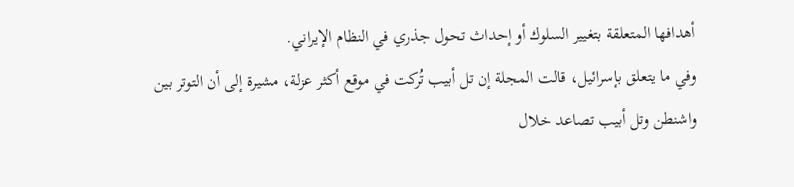أهدافها المتعلقة بتغيير السلوك أو إحداث تحول جذري في النظام الإيراني.
وفي ما يتعلق بإسرائيل، قالت المجلة إن تل أبيب تُركت في موقع أكثر عزلة، مشيرة إلى أن التوتر بين واشنطن وتل أبيب تصاعد خلال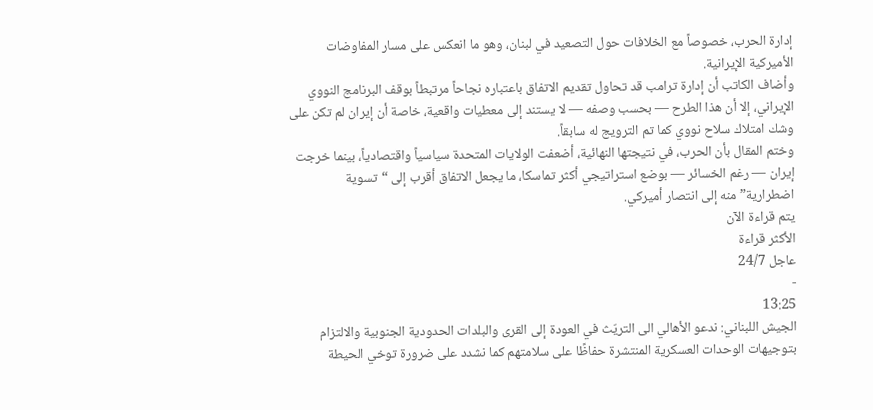إدارة الحرب، خصوصاً مع الخلافات حول التصعيد في لبنان، وهو ما انعكس على مسار المفاوضات الأميركية الإيرانية.
وأضاف الكاتب أن إدارة ترامب قد تحاول تقديم الاتفاق باعتباره نجاحاً مرتبطاً بوقف البرنامج النووي الإيراني، إلا أن هذا الطرح — بحسب وصفه — لا يستند إلى معطيات واقعية، خاصة أن إيران لم تكن على وشك امتلاك سلاح نووي كما تم الترويج له سابقاً.
وختم المقال بأن الحرب، في نتيجتها النهائية، أضعفت الولايات المتحدة سياسياً واقتصادياً، بينما خرجت إيران — رغم الخسائر — بوضع استراتيجي أكثر تماسكا، ما يجعل الاتفاق أقرب إلى “تسوية اضطرارية” منه إلى انتصار أميركي.
يتم قراءة الآن
الأكثر قراءة
عاجل 24/7
-
13:25
الجيش اللبناني: ندعو الأهالي الى التريّث في العودة إلى القرى والبلدات الحدودية الجنوبية والالتزام بتوجيهات الوحدات العسكرية المنتشرة حفاظًا على سلامتهم كما نشدد على ضرورة توخي الحيطة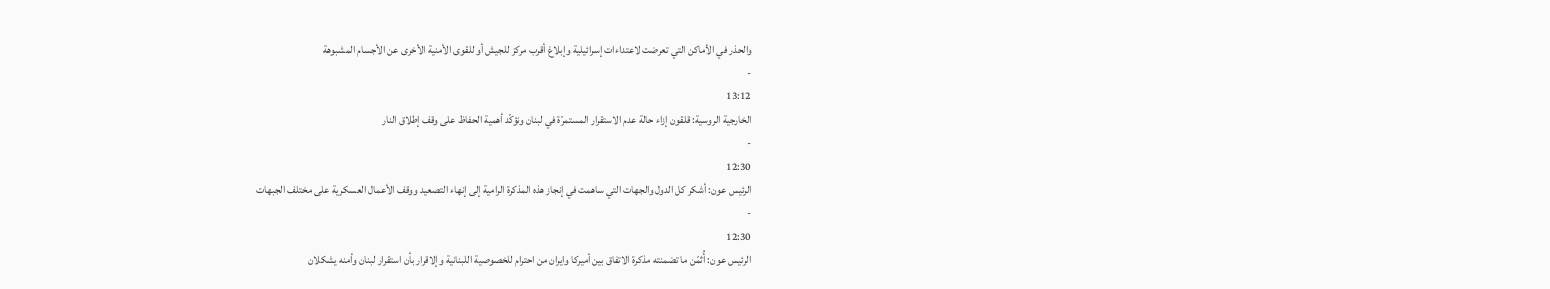والحذر في الأماكن التي تعرضت لاعتداءات إسرائيلية وإبلاغ أقرب مركز للجيش أو للقوى الأمنية الأخرى عن الأجسام المشبوهة
-
13:12
الخارجية الروسية: قلقون إزاء حالة عدم الاستقرار المستمرّة في لبنان ونؤكّد أهمية الحفاظ على وقف إطلاق النار
-
12:30
الرئيس عون: أشكر كل الدول والجهات التي ساهمت في إنجاز هذه المذكرة الرامية إلى إنهاء التصعيد ووقف الأعمال العسكرية على مختلف الجبهات
-
12:30
الرئيس عون: أُثمّن ما تضمنته مذكرة الاتفاق بين أميركا وايران من احترام للخصوصية اللبنانية وإلاقرار بأن استقرار لبنان وأمنه يشكلان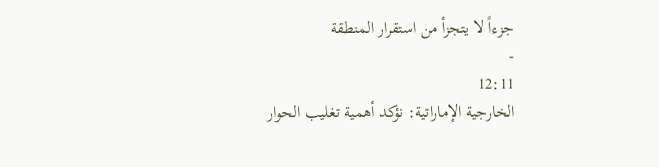جزءاً لا يتجزأ من استقرار المنطقة
-
12:11
الخارجية الإماراتية: نؤكد أهمية تغليب الحوار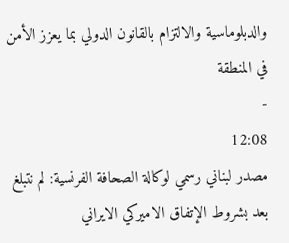والدبلوماسية والالتزام بالقانون الدولي بما يعزز الأمن في المنطقة
-
12:08
مصدر لبناني رسمي لوكالة الصحافة الفرنسية: لم نتبلغ بعد بشروط الإتفاق الاميركي الايراني